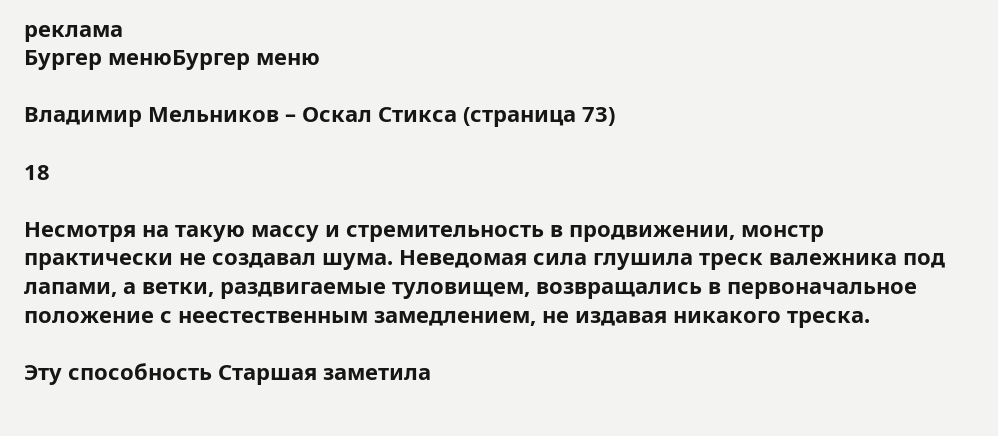реклама
Бургер менюБургер меню

Владимир Мельников – Оскал Стикса (страница 73)

18

Несмотря на такую массу и стремительность в продвижении, монстр практически не создавал шума. Неведомая сила глушила треск валежника под лапами, а ветки, раздвигаемые туловищем, возвращались в первоначальное положение с неестественным замедлением, не издавая никакого треска.

Эту способность Старшая заметила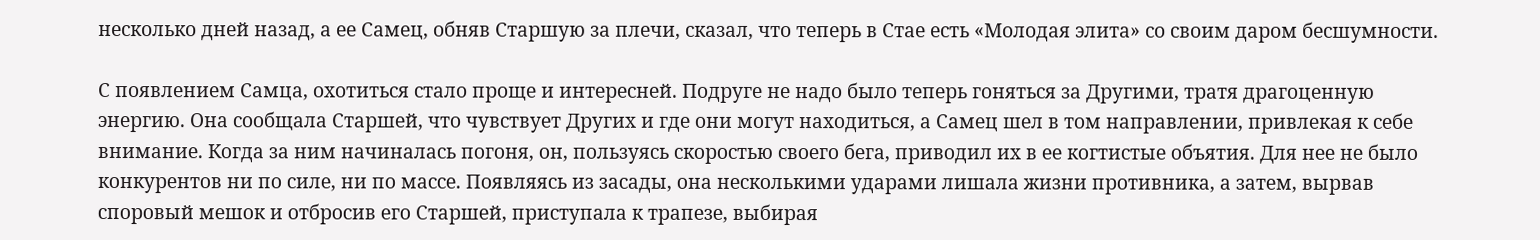несколько дней назад, а ее Самец, обняв Старшую за плечи, сказал, что теперь в Стае есть «Молодая элита» со своим даром бесшумности.

С появлением Самца, охотиться стало проще и интересней. Подруге не надо было теперь гоняться за Другими, тратя драгоценную энергию. Она сообщала Старшей, что чувствует Других и где они могут находиться, а Самец шел в том направлении, привлекая к себе внимание. Когда за ним начиналась погоня, он, пользуясь скоростью своего бега, приводил их в ее когтистые объятия. Для нее не было конкурентов ни по силе, ни по массе. Появляясь из засады, она несколькими ударами лишала жизни противника, а затем, вырвав споровый мешок и отбросив его Старшей, приступала к трапезе, выбирая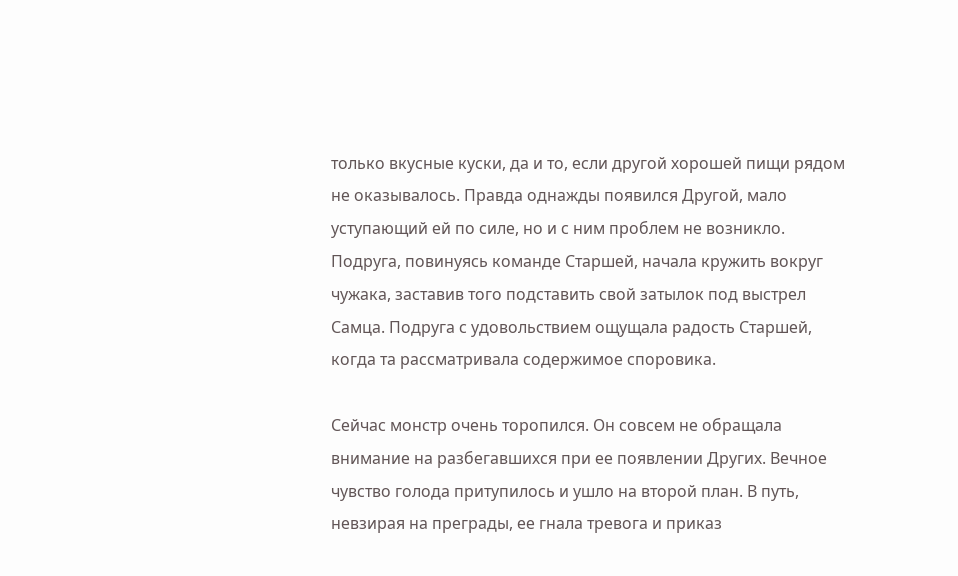только вкусные куски, да и то, если другой хорошей пищи рядом не оказывалось. Правда однажды появился Другой, мало уступающий ей по силе, но и с ним проблем не возникло. Подруга, повинуясь команде Старшей, начала кружить вокруг чужака, заставив того подставить свой затылок под выстрел Самца. Подруга с удовольствием ощущала радость Старшей, когда та рассматривала содержимое споровика.

Сейчас монстр очень торопился. Он совсем не обращала внимание на разбегавшихся при ее появлении Других. Вечное чувство голода притупилось и ушло на второй план. В путь, невзирая на преграды, ее гнала тревога и приказ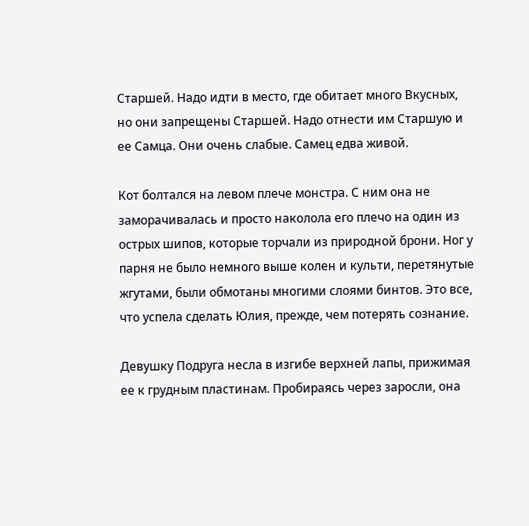Старшей. Надо идти в место, где обитает много Вкусных, но они запрещены Старшей. Надо отнести им Старшую и ее Самца. Они очень слабые. Самец едва живой.

Кот болтался на левом плече монстра. С ним она не заморачивалась и просто наколола его плечо на один из острых шипов, которые торчали из природной брони. Ног у парня не было немного выше колен и культи, перетянутые жгутами, были обмотаны многими слоями бинтов. Это все, что успела сделать Юлия, прежде, чем потерять сознание.

Девушку Подруга несла в изгибе верхней лапы, прижимая ее к грудным пластинам. Пробираясь через заросли, она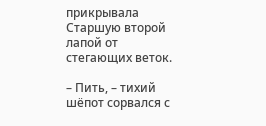прикрывала Старшую второй лапой от стегающих веток.

– Пить, – тихий шёпот сорвался с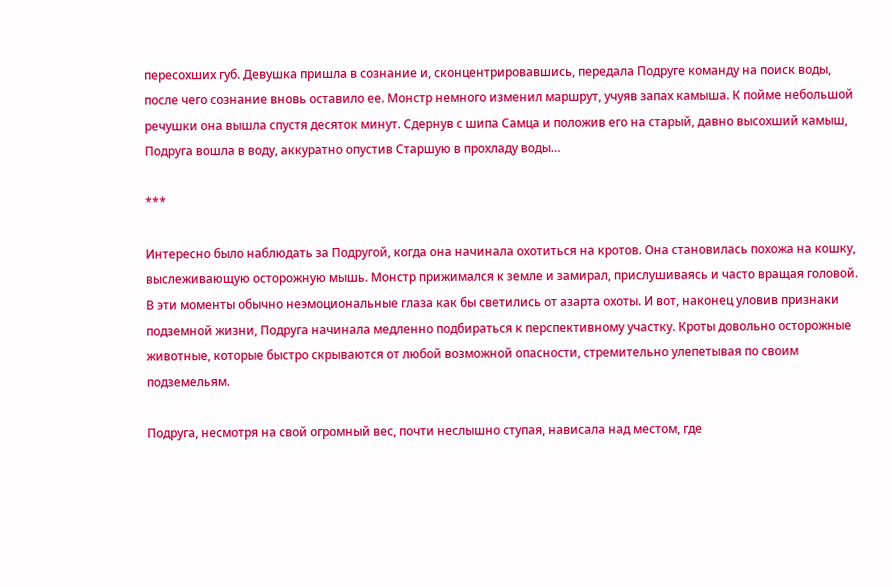пересохших губ. Девушка пришла в сознание и, сконцентрировавшись, передала Подруге команду на поиск воды, после чего сознание вновь оставило ее. Монстр немного изменил маршрут, учуяв запах камыша. К пойме небольшой речушки она вышла спустя десяток минут. Сдернув с шипа Самца и положив его на старый, давно высохший камыш, Подруга вошла в воду, аккуратно опустив Старшую в прохладу воды…

***

Интересно было наблюдать за Подругой, когда она начинала охотиться на кротов. Она становилась похожа на кошку, выслеживающую осторожную мышь. Монстр прижимался к земле и замирал, прислушиваясь и часто вращая головой. В эти моменты обычно неэмоциональные глаза как бы светились от азарта охоты. И вот, наконец уловив признаки подземной жизни, Подруга начинала медленно подбираться к перспективному участку. Кроты довольно осторожные животные, которые быстро скрываются от любой возможной опасности, стремительно улепетывая по своим подземельям.

Подруга, несмотря на свой огромный вес, почти неслышно ступая, нависала над местом, где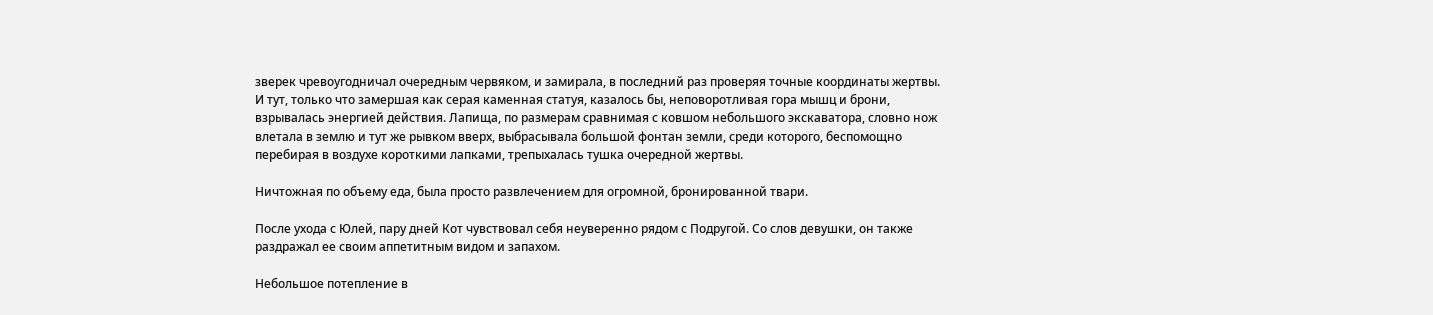зверек чревоугодничал очередным червяком, и замирала, в последний раз проверяя точные координаты жертвы. И тут, только что замершая как серая каменная статуя, казалось бы, неповоротливая гора мышц и брони, взрывалась энергией действия. Лапища, по размерам сравнимая с ковшом небольшого экскаватора, словно нож влетала в землю и тут же рывком вверх, выбрасывала большой фонтан земли, среди которого, беспомощно перебирая в воздухе короткими лапками, трепыхалась тушка очередной жертвы.

Ничтожная по объему еда, была просто развлечением для огромной, бронированной твари.

После ухода с Юлей, пару дней Кот чувствовал себя неуверенно рядом с Подругой. Со слов девушки, он также раздражал ее своим аппетитным видом и запахом.

Небольшое потепление в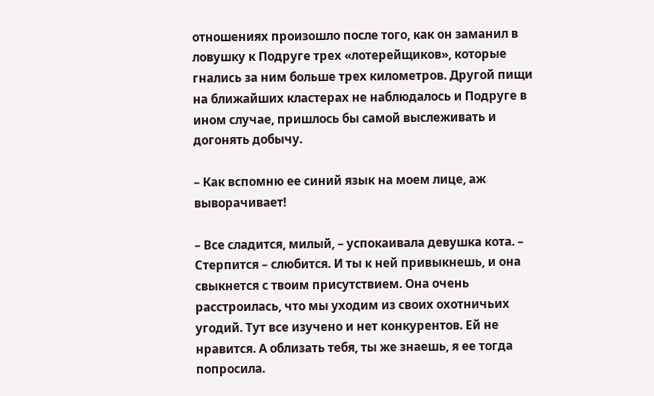отношениях произошло после того, как он заманил в ловушку к Подруге трех «лотерейщиков», которые гнались за ним больше трех километров. Другой пищи на ближайших кластерах не наблюдалось и Подруге в ином случае, пришлось бы самой выслеживать и догонять добычу.

– Как вспомню ее синий язык на моем лице, аж выворачивает!

– Все сладится, милый, – успокаивала девушка кота. – Стерпится – слюбится. И ты к ней привыкнешь, и она свыкнется с твоим присутствием. Она очень расстроилась, что мы уходим из своих охотничьих угодий. Тут все изучено и нет конкурентов. Ей не нравится. А облизать тебя, ты же знаешь, я ее тогда попросила.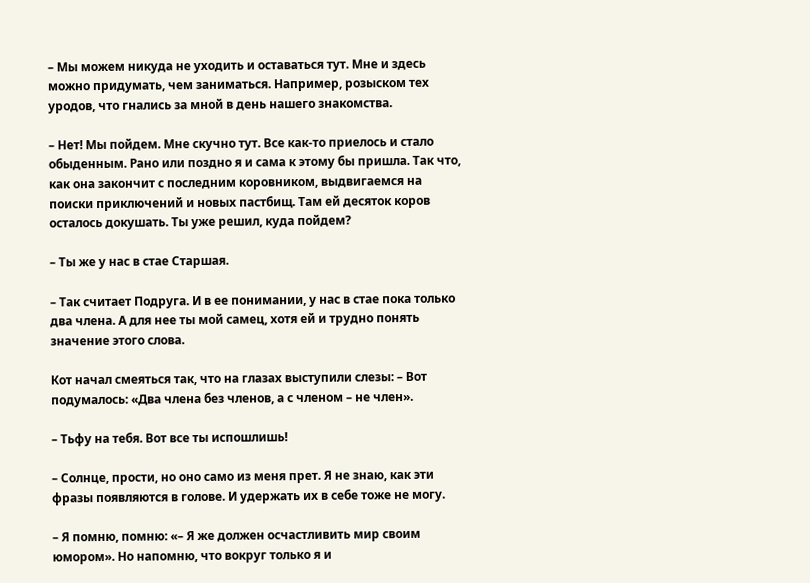– Мы можем никуда не уходить и оставаться тут. Мне и здесь можно придумать, чем заниматься. Например, розыском тех уродов, что гнались за мной в день нашего знакомства.

– Нет! Мы пойдем. Мне скучно тут. Все как-то приелось и стало обыденным. Рано или поздно я и сама к этому бы пришла. Так что, как она закончит с последним коровником, выдвигаемся на поиски приключений и новых пастбищ. Там ей десяток коров осталось докушать. Ты уже решил, куда пойдем?

– Ты же у нас в стае Старшая.

– Так считает Подруга. И в ее понимании, у нас в стае пока только два члена. А для нее ты мой самец, хотя ей и трудно понять значение этого слова.

Кот начал смеяться так, что на глазах выступили слезы: – Вот подумалось: «Два члена без членов, а с членом – не член».

– Тьфу на тебя. Вот все ты испошлишь!

– Солнце, прости, но оно само из меня прет. Я не знаю, как эти фразы появляются в голове. И удержать их в себе тоже не могу.

– Я помню, помню: «– Я же должен осчастливить мир своим юмором». Но напомню, что вокруг только я и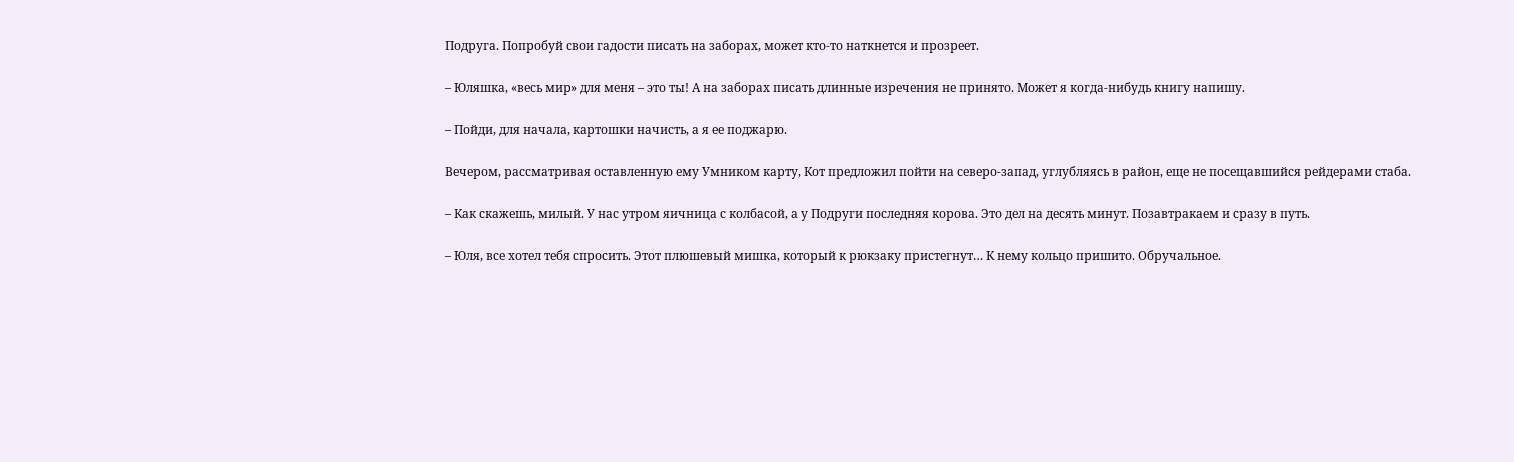Подруга. Попробуй свои гадости писать на заборах, может кто-то наткнется и прозреет.

– Юляшка, «весь мир» для меня – это ты! А на заборах писать длинные изречения не принято. Может я когда-нибудь книгу напишу.

– Пойди, для начала, картошки начисть, а я ее поджарю.

Вечером, рассматривая оставленную ему Умником карту, Кот предложил пойти на северо-запад, углубляясь в район, еще не посещавшийся рейдерами стаба.

– Как скажешь, милый. У нас утром яичница с колбасой, а у Подруги последняя корова. Это дел на десять минут. Позавтракаем и сразу в путь.

– Юля, все хотел тебя спросить. Этот плюшевый мишка, который к рюкзаку пристегнут… К нему кольцо пришито. Обручальное.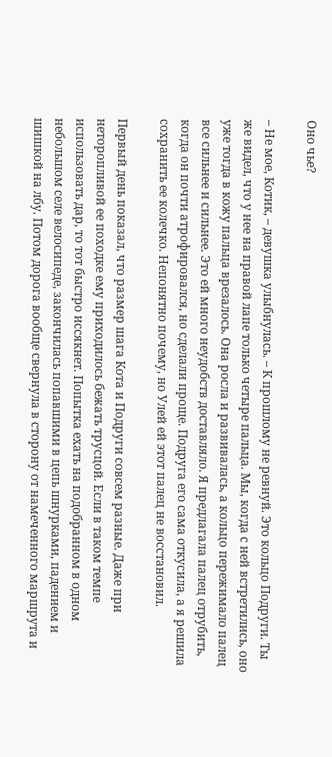Оно чье?

– Не мое, Котик, – девушка улыбнулась. – К прошлому не ревнуй. Это кольцо Подруги. Ты же видел, что у нее на правой лапе только четыре пальца. Мы, когда с ней встретились, оно уже тогда в кожу пальца врезалось. Она росла и развивалась, а кольцо пережимало палец все сильнее и сильнее. Это ей много неудобств доставляло. Я предлагала палец отрубить, когда он почти атрофировался, но сделали проще. Подруга его сама откусила, а я решила сохранить ее колечко. Непонятно почему, но Улей ей этот палец не восстановил.

Первый день показал, что размер шага Кота и Подруги совсем разные. Даже при неторопливой ее походке ему приходилось бежать трусцой. Если в таком темпе использовать дар, то тот быстро иссякнет. Попытка ехать на подобранном в одном небольшом селе велосипеде, закончилась попавшими в цепь шнурками, падением и шишкой на лбу. Потом дорога вообще свернула в сторону от намеченного маршрута и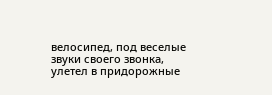велосипед, под веселые звуки своего звонка, улетел в придорожные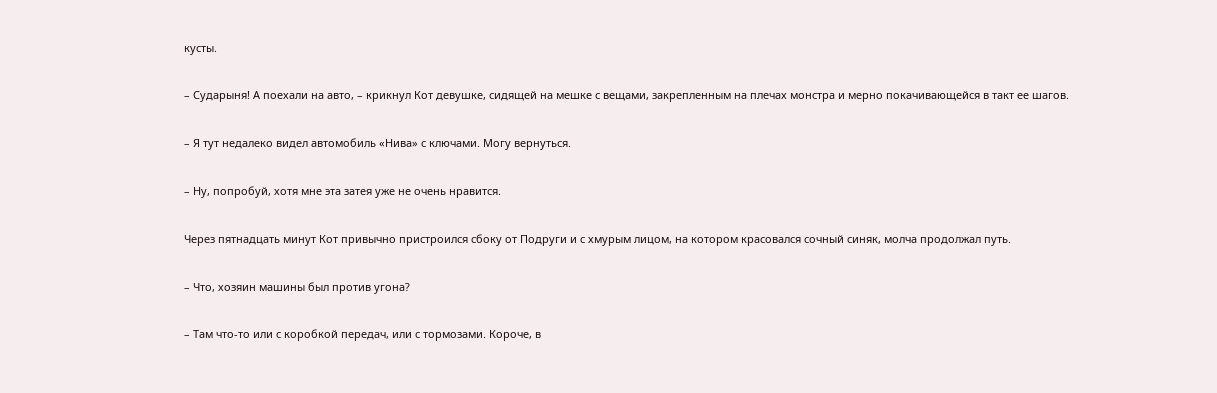кусты.

– Сударыня! А поехали на авто, – крикнул Кот девушке, сидящей на мешке с вещами, закрепленным на плечах монстра и мерно покачивающейся в такт ее шагов.

– Я тут недалеко видел автомобиль «Нива» с ключами. Могу вернуться.

– Ну, попробуй, хотя мне эта затея уже не очень нравится.

Через пятнадцать минут Кот привычно пристроился сбоку от Подруги и с хмурым лицом, на котором красовался сочный синяк, молча продолжал путь.

– Что, хозяин машины был против угона?

– Там что-то или с коробкой передач, или с тормозами. Короче, в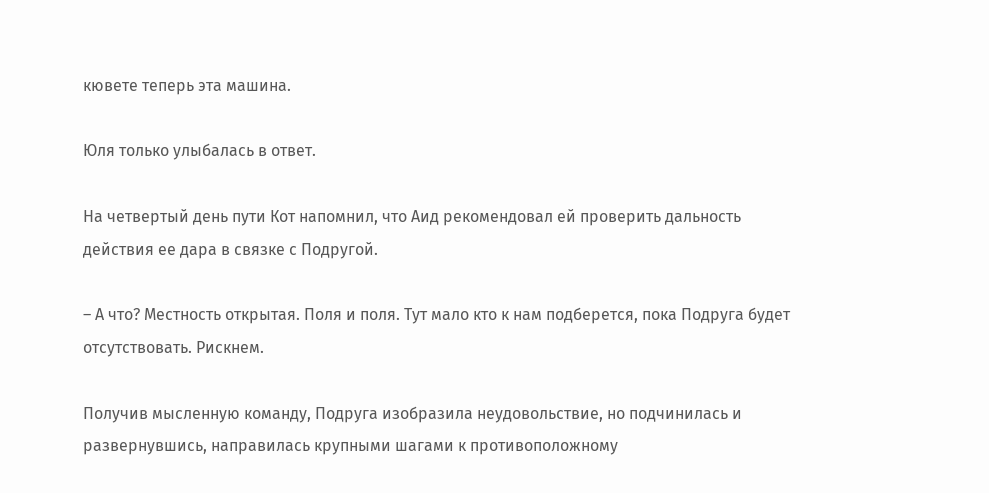кювете теперь эта машина.

Юля только улыбалась в ответ.

На четвертый день пути Кот напомнил, что Аид рекомендовал ей проверить дальность действия ее дара в связке с Подругой.

– А что? Местность открытая. Поля и поля. Тут мало кто к нам подберется, пока Подруга будет отсутствовать. Рискнем.

Получив мысленную команду, Подруга изобразила неудовольствие, но подчинилась и развернувшись, направилась крупными шагами к противоположному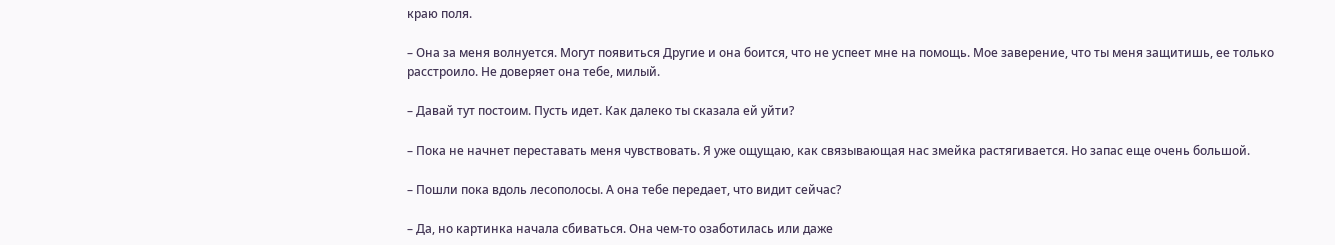краю поля.

– Она за меня волнуется. Могут появиться Другие и она боится, что не успеет мне на помощь. Мое заверение, что ты меня защитишь, ее только расстроило. Не доверяет она тебе, милый.

– Давай тут постоим. Пусть идет. Как далеко ты сказала ей уйти?

– Пока не начнет переставать меня чувствовать. Я уже ощущаю, как связывающая нас змейка растягивается. Но запас еще очень большой.

– Пошли пока вдоль лесополосы. А она тебе передает, что видит сейчас?

– Да, но картинка начала сбиваться. Она чем-то озаботилась или даже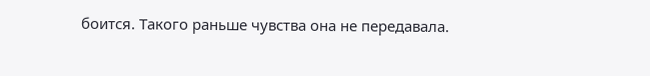боится. Такого раньше чувства она не передавала.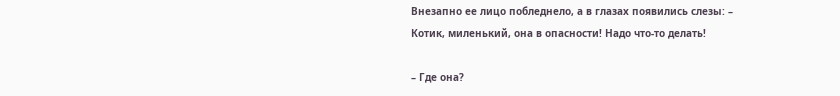Внезапно ее лицо побледнело, а в глазах появились слезы: – Котик, миленький, она в опасности! Надо что-то делать!

– Где она?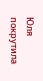Юля покрутила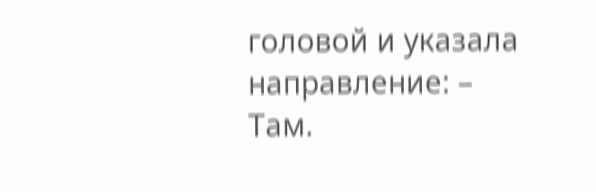головой и указала направление: – Там.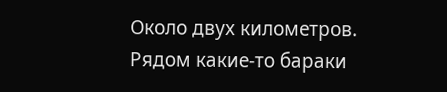Около двух километров. Рядом какие-то бараки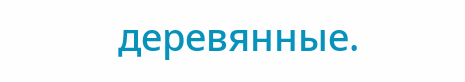деревянные.